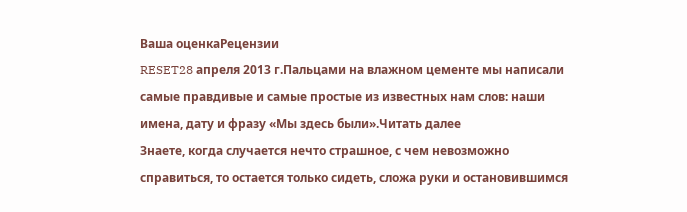Ваша оценкаРецензии
RESET28 апреля 2013 г.Пальцами на влажном цементе мы написали самые правдивые и самые простые из известных нам слов: наши имена, дату и фразу «Мы здесь были».Читать далее
Знаете, когда случается нечто страшное, с чем невозможно справиться, то остается только сидеть, сложа руки и остановившимся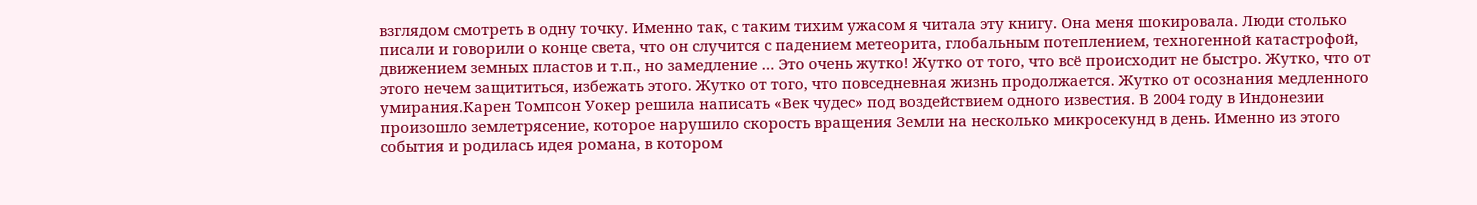взглядом смотреть в одну точку. Именно так, с таким тихим ужасом я читала эту книгу. Она меня шокировала. Люди столько писали и говорили о конце света, что он случится с падением метеорита, глобальным потеплением, техногенной катастрофой, движением земных пластов и т.п., но замедление … Это очень жутко! Жутко от того, что всё происходит не быстро. Жутко, что от этого нечем защититься, избежать этого. Жутко от того, что повседневная жизнь продолжается. Жутко от осознания медленного умирания.Карен Томпсон Уокер решила написать «Век чудес» под воздействием одного известия. В 2004 году в Индонезии произошло землетрясение, которое нарушило скорость вращения Земли на несколько микросекунд в день. Именно из этого события и родилась идея романа, в котором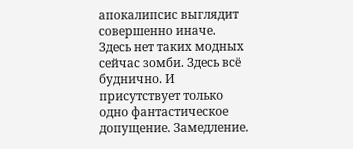апокалипсис выглядит совершенно иначе. Здесь нет таких модных сейчас зомби. Здесь всё буднично. И присутствует только одно фантастическое допущение. Замедление.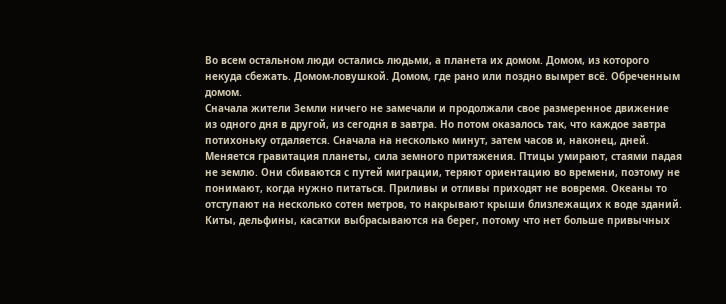Во всем остальном люди остались людьми, а планета их домом. Домом, из которого некуда сбежать. Домом-ловушкой. Домом, где рано или поздно вымрет всё. Обреченным домом.
Сначала жители Земли ничего не замечали и продолжали свое размеренное движение из одного дня в другой, из сегодня в завтра. Но потом оказалось так, что каждое завтра потихоньку отдаляется. Сначала на несколько минут, затем часов и, наконец, дней. Меняется гравитация планеты, сила земного притяжения. Птицы умирают, стаями падая не землю. Они сбиваются с путей миграции, теряют ориентацию во времени, поэтому не понимают, когда нужно питаться. Приливы и отливы приходят не вовремя. Океаны то отступают на несколько сотен метров, то накрывают крыши близлежащих к воде зданий. Киты, дельфины, касатки выбрасываются на берег, потому что нет больше привычных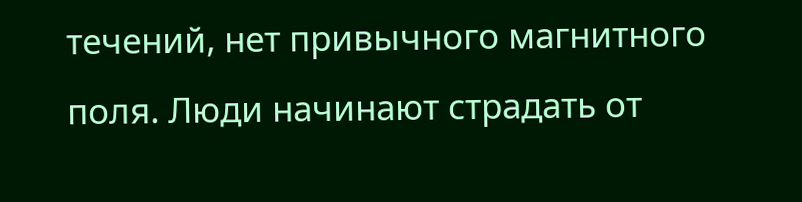течений, нет привычного магнитного поля. Люди начинают страдать от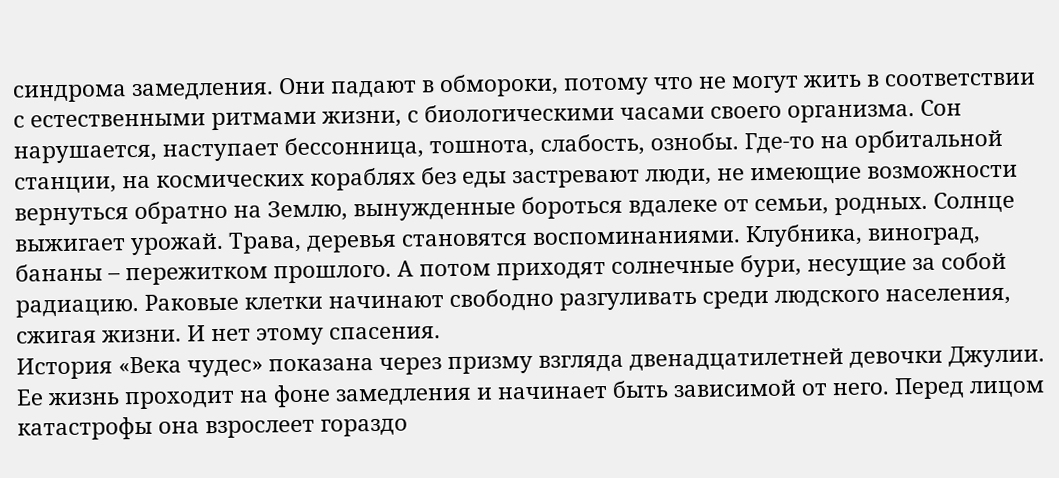синдрома замедления. Они падают в обмороки, потому что не могут жить в соответствии с естественными ритмами жизни, с биологическими часами своего организма. Сон нарушается, наступает бессонница, тошнота, слабость, ознобы. Где-то на орбитальной станции, на космических кораблях без еды застревают люди, не имеющие возможности вернуться обратно на Землю, вынужденные бороться вдалеке от семьи, родных. Солнце выжигает урожай. Трава, деревья становятся воспоминаниями. Клубника, виноград, бананы – пережитком прошлого. А потом приходят солнечные бури, несущие за собой радиацию. Раковые клетки начинают свободно разгуливать среди людского населения, сжигая жизни. И нет этому спасения.
История «Века чудес» показана через призму взгляда двенадцатилетней девочки Джулии. Ее жизнь проходит на фоне замедления и начинает быть зависимой от него. Перед лицом катастрофы она взрослеет гораздо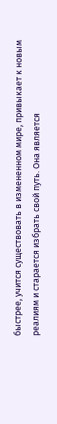быстрее, учится существовать в измененном мире, привыкает к новым реалиям и старается избрать свой путь. Она является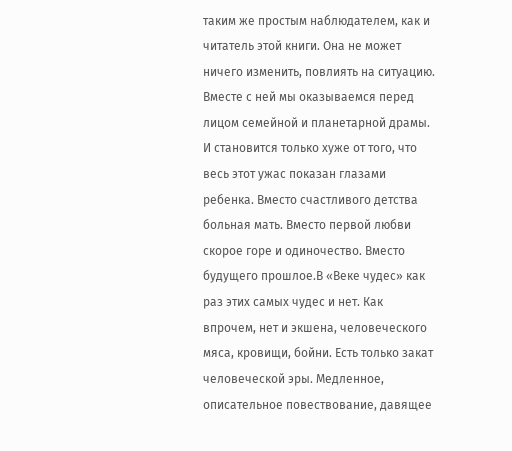таким же простым наблюдателем, как и читатель этой книги. Она не может ничего изменить, повлиять на ситуацию. Вместе с ней мы оказываемся перед лицом семейной и планетарной драмы. И становится только хуже от того, что весь этот ужас показан глазами ребенка. Вместо счастливого детства больная мать. Вместо первой любви скорое горе и одиночество. Вместо будущего прошлое.В «Веке чудес» как раз этих самых чудес и нет. Как впрочем, нет и экшена, человеческого мяса, кровищи, бойни. Есть только закат человеческой эры. Медленное, описательное повествование, давящее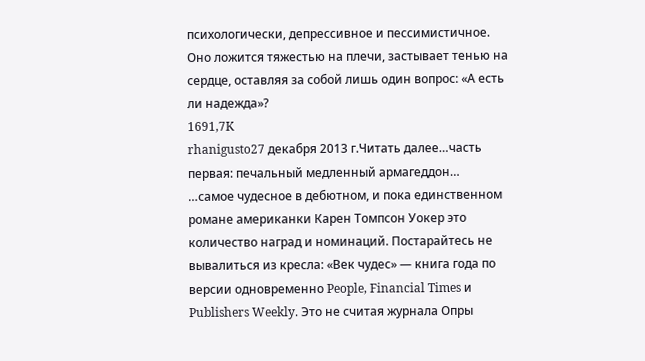психологически, депрессивное и пессимистичное. Оно ложится тяжестью на плечи, застывает тенью на сердце, оставляя за собой лишь один вопрос: «А есть ли надежда»?
1691,7K
rhanigusto27 декабря 2013 г.Читать далее…часть первая: печальный медленный армагеддон…
…самое чудесное в дебютном, и пока единственном романе американки Карен Томпсон Уокер это количество наград и номинаций. Постарайтесь не вывалиться из кресла: «Век чудес» — книга года по версии одновременно People, Financial Times и Publishers Weekly. Это не считая журнала Опры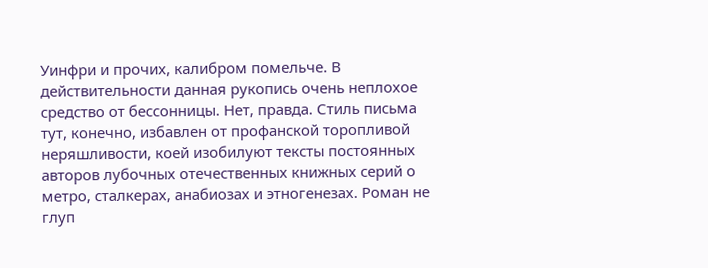Уинфри и прочих, калибром помельче. В действительности данная рукопись очень неплохое средство от бессонницы. Нет, правда. Стиль письма тут, конечно, избавлен от профанской торопливой неряшливости, коей изобилуют тексты постоянных авторов лубочных отечественных книжных серий о метро, сталкерах, анабиозах и этногенезах. Роман не глуп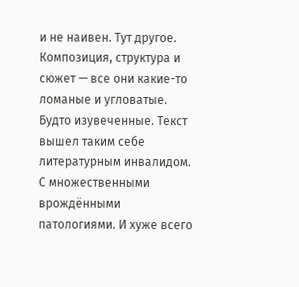и не наивен. Тут другое. Композиция, структура и сюжет — все они какие-то ломаные и угловатые. Будто изувеченные. Текст вышел таким себе литературным инвалидом. С множественными врождёнными патологиями. И хуже всего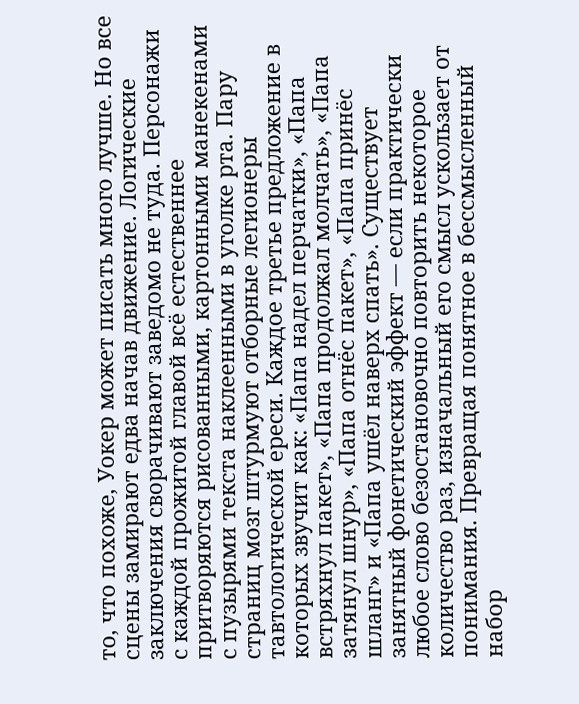то, что похоже, Уокер может писать много лучше. Но все сцены замирают едва начав движение. Логические заключения сворачивают заведомо не туда. Персонажи с каждой прожитой главой всё естественнее притворяются рисованными, картонными манекенами с пузырями текста наклеенными в уголке рта. Пару страниц мозг штурмуют отборные легионеры тавтологической ереси. Каждое третье предложение в которых звучит как: «Папа надел перчатки», «Папа встряхнул пакет», «Папа продолжал молчать», «Папа затянул шнур», «Папа отнёс пакет», «Папа принёс шланг» и «Папа ушёл наверх спать». Существует занятный фонетический эффект — если практически любое слово безостановочно повторить некоторое количество раз, изначальный его смысл ускользает от понимания. Превращая понятное в бессмысленный набор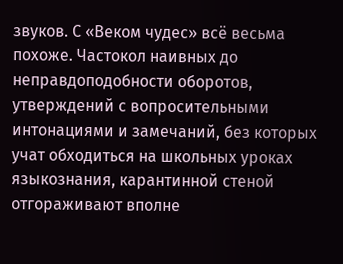звуков. С «Веком чудес» всё весьма похоже. Частокол наивных до неправдоподобности оборотов, утверждений с вопросительными интонациями и замечаний, без которых учат обходиться на школьных уроках языкознания, карантинной стеной отгораживают вполне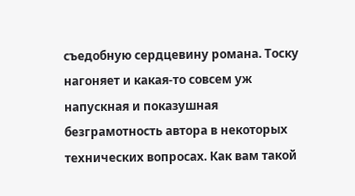съедобную сердцевину романа. Тоску нагоняет и какая-то совсем уж напускная и показушная безграмотность автора в некоторых технических вопросах. Как вам такой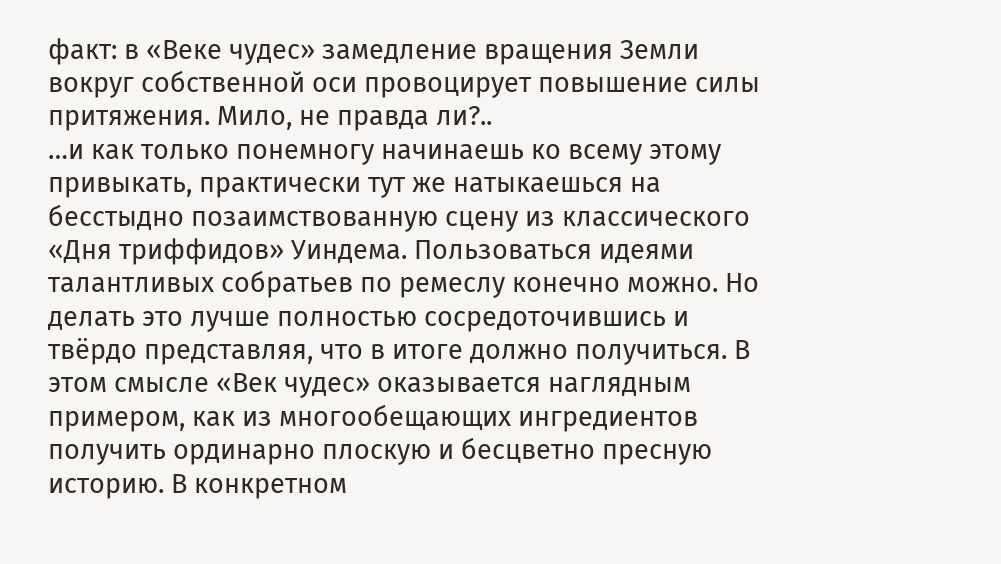факт: в «Веке чудес» замедление вращения Земли вокруг собственной оси провоцирует повышение силы притяжения. Мило, не правда ли?..
…и как только понемногу начинаешь ко всему этому привыкать, практически тут же натыкаешься на бесстыдно позаимствованную сцену из классического «Дня триффидов» Уиндема. Пользоваться идеями талантливых собратьев по ремеслу конечно можно. Но делать это лучше полностью сосредоточившись и твёрдо представляя, что в итоге должно получиться. В этом смысле «Век чудес» оказывается наглядным примером, как из многообещающих ингредиентов получить ординарно плоскую и бесцветно пресную историю. В конкретном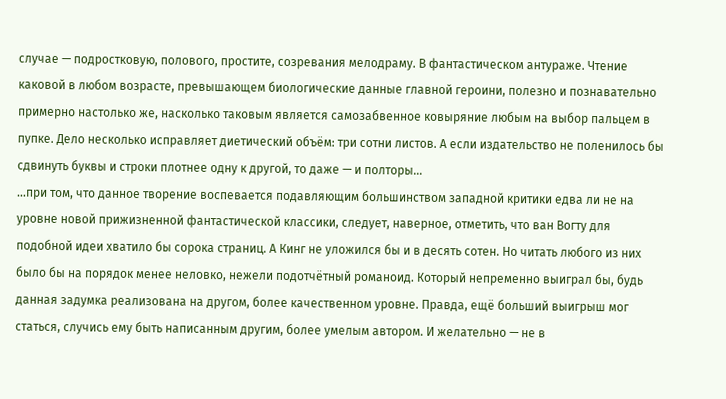случае — подростковую, полового, простите, созревания мелодраму. В фантастическом антураже. Чтение каковой в любом возрасте, превышающем биологические данные главной героини, полезно и познавательно примерно настолько же, насколько таковым является самозабвенное ковыряние любым на выбор пальцем в пупке. Дело несколько исправляет диетический объём: три сотни листов. А если издательство не поленилось бы сдвинуть буквы и строки плотнее одну к другой, то даже — и полторы…
…при том, что данное творение воспевается подавляющим большинством западной критики едва ли не на уровне новой прижизненной фантастической классики, следует, наверное, отметить, что ван Вогту для подобной идеи хватило бы сорока страниц. А Кинг не уложился бы и в десять сотен. Но читать любого из них было бы на порядок менее неловко, нежели подотчётный романоид. Который непременно выиграл бы, будь данная задумка реализована на другом, более качественном уровне. Правда, ещё больший выигрыш мог статься, случись ему быть написанным другим, более умелым автором. И желательно — не в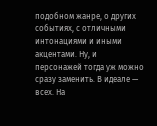подобном жанре, о других событиях, с отличными интонациями и иными акцентами. Ну, и персонажей тогда уж можно сразу заменить. В идеале — всех. На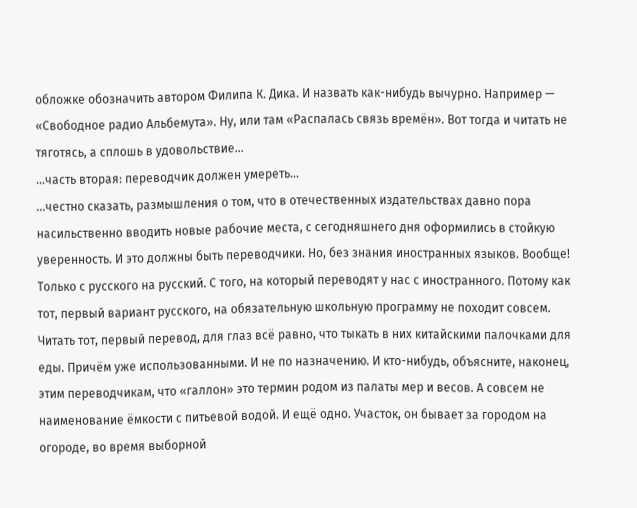обложке обозначить автором Филипа К. Дика. И назвать как-нибудь вычурно. Например — «Свободное радио Альбемута». Ну, или там «Распалась связь времён». Вот тогда и читать не тяготясь, а сплошь в удовольствие…
…часть вторая: переводчик должен умереть…
…честно сказать, размышления о том, что в отечественных издательствах давно пора насильственно вводить новые рабочие места, с сегодняшнего дня оформились в стойкую уверенность. И это должны быть переводчики. Но, без знания иностранных языков. Вообще! Только с русского на русский. С того, на который переводят у нас с иностранного. Потому как тот, первый вариант русского, на обязательную школьную программу не походит совсем. Читать тот, первый перевод, для глаз всё равно, что тыкать в них китайскими палочками для еды. Причём уже использованными. И не по назначению. И кто-нибудь, объясните, наконец, этим переводчикам, что «галлон» это термин родом из палаты мер и весов. А совсем не наименование ёмкости с питьевой водой. И ещё одно. Участок, он бывает за городом на огороде, во время выборной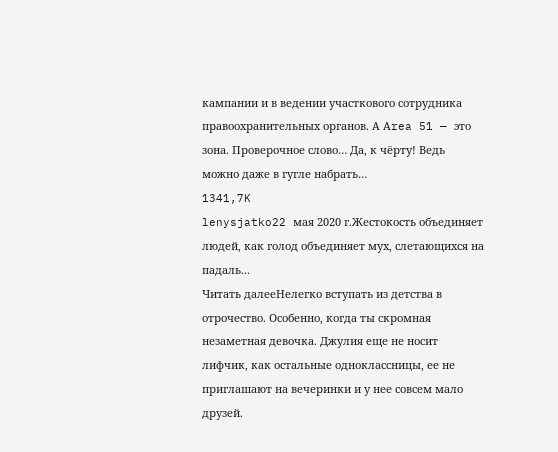кампании и в ведении участкового сотрудника правоохранительных органов. А Аrea 51 — это зона. Проверочное слово… Да, к чёрту! Ведь можно даже в гугле набрать…
1341,7K
lenysjatko22 мая 2020 г.Жестокость объединяет людей, как голод объединяет мух, слетающихся на падаль...
Читать далееНелегко вступать из детства в отрочество. Особенно, когда ты скромная незаметная девочка. Джулия еще не носит лифчик, как остальные одноклассницы, ее не приглашают на вечеринки и у нее совсем мало друзей.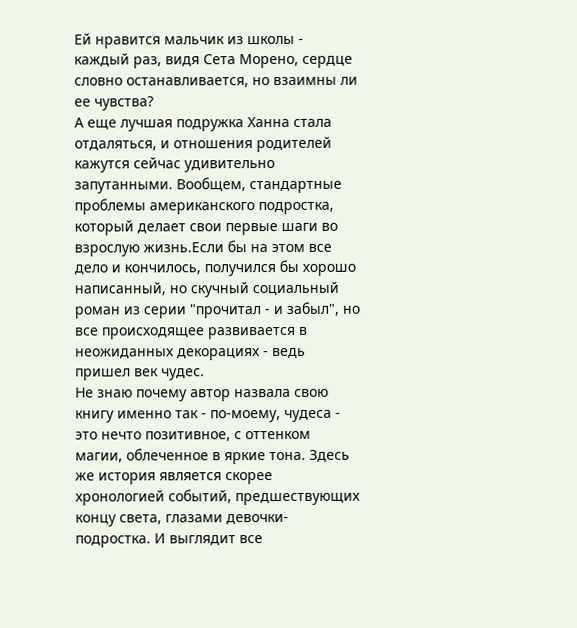Ей нравится мальчик из школы - каждый раз, видя Сета Морено, сердце словно останавливается, но взаимны ли ее чувства?
А еще лучшая подружка Ханна стала отдаляться, и отношения родителей кажутся сейчас удивительно запутанными. Вообщем, стандартные проблемы американского подростка, который делает свои первые шаги во взрослую жизнь.Если бы на этом все дело и кончилось, получился бы хорошо написанный, но скучный социальный роман из серии "прочитал - и забыл", но все происходящее развивается в неожиданных декорациях - ведь пришел век чудес.
Не знаю почему автор назвала свою книгу именно так - по-моему, чудеса - это нечто позитивное, с оттенком магии, облеченное в яркие тона. Здесь же история является скорее хронологией событий, предшествующих концу света, глазами девочки-подростка. И выглядит все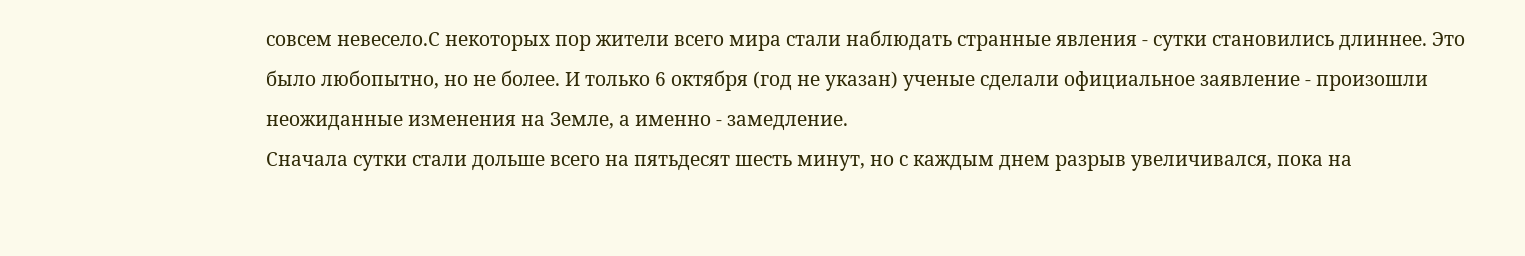совсем невесело.С некоторых пор жители всего мира стали наблюдать странные явления - сутки становились длиннее. Это было любопытно, но не более. И только 6 октября (год не указан) ученые сделали официальное заявление - произошли неожиданные изменения на Земле, а именно - замедление.
Сначала сутки стали дольше всего на пятьдесят шесть минут, но с каждым днем разрыв увеличивался, пока на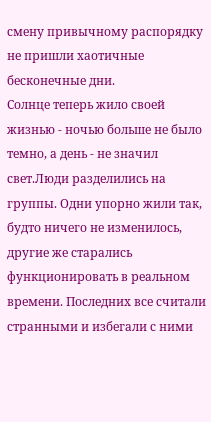смену привычному распорядку не пришли хаотичные бесконечные дни.
Солнце теперь жило своей жизнью - ночью больше не было темно, а день - не значил свет.Люди разделились на группы. Одни упорно жили так, будто ничего не изменилось, другие же старались функционировать в реальном времени. Последних все считали странными и избегали с ними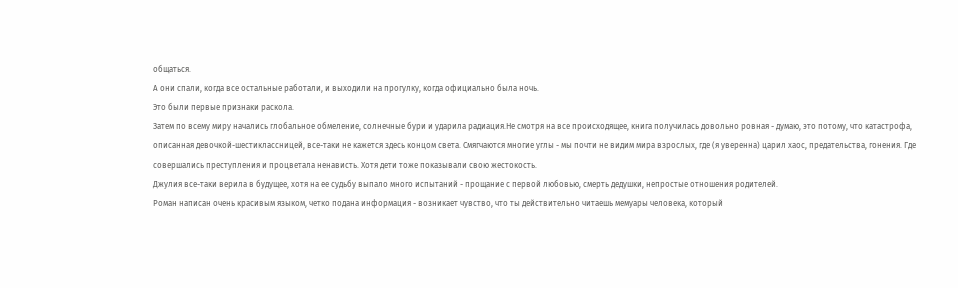общаться.
А они спали, когда все остальные работали, и выходили на прогулку, когда официально была ночь.
Это были первые признаки раскола.
Затем по всему миру начались глобальное обмеление, солнечные бури и ударила радиация.Не смотря на все происходящее, книга получилась довольно ровная - думаю, это потому, что катастрофа, описанная девочкой-шестиклассницей, все-таки не кажется здесь концом света. Смягчаются многие углы - мы почти не видим мира взрослых, где (я уверенна) царил хаос, предательства, гонения. Где совершались преступления и процветала ненависть. Хотя дети тоже показывали свою жестокость.
Джулия все-таки верила в будущее, хотя на ее судьбу выпало много испытаний - прощание с первой любовью, смерть дедушки, непростые отношения родителей.
Роман написан очень красивым языком, четко подана информация - возникает чувство, что ты действительно читаешь мемуары человека, который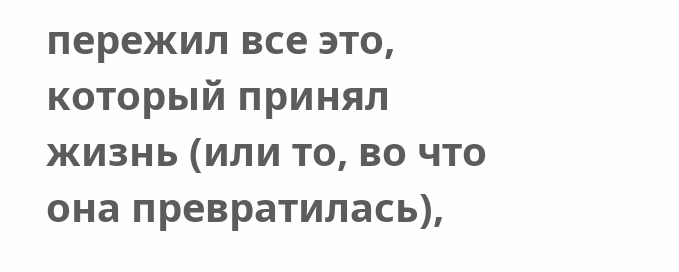пережил все это, который принял жизнь (или то, во что она превратилась),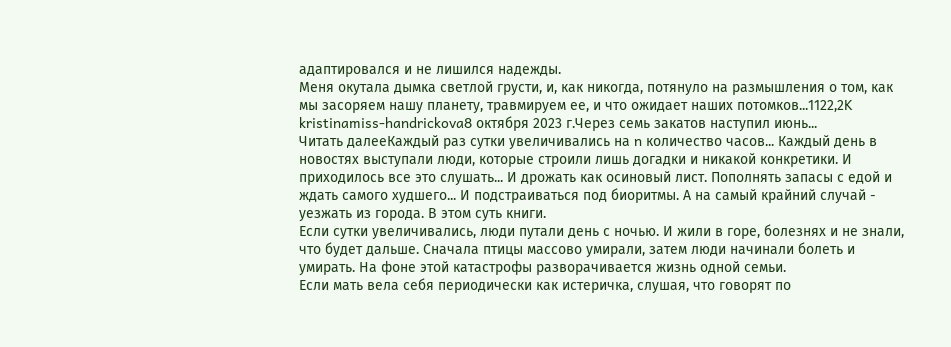адаптировался и не лишился надежды.
Меня окутала дымка светлой грусти, и, как никогда, потянуло на размышления о том, как мы засоряем нашу планету, травмируем ее, и что ожидает наших потомков...1122,2K
kristinamiss-handrickova8 октября 2023 г.Через семь закатов наступил июнь...
Читать далееКаждый раз сутки увеличивались на n количество часов... Каждый день в новостях выступали люди, которые строили лишь догадки и никакой конкретики. И приходилось все это слушать... И дрожать как осиновый лист. Пополнять запасы с едой и ждать самого худшего... И подстраиваться под биоритмы. А на самый крайний случай - уезжать из города. В этом суть книги.
Если сутки увеличивались, люди путали день с ночью. И жили в горе, болезнях и не знали, что будет дальше. Сначала птицы массово умирали, затем люди начинали болеть и умирать. На фоне этой катастрофы разворачивается жизнь одной семьи.
Если мать вела себя периодически как истеричка, слушая, что говорят по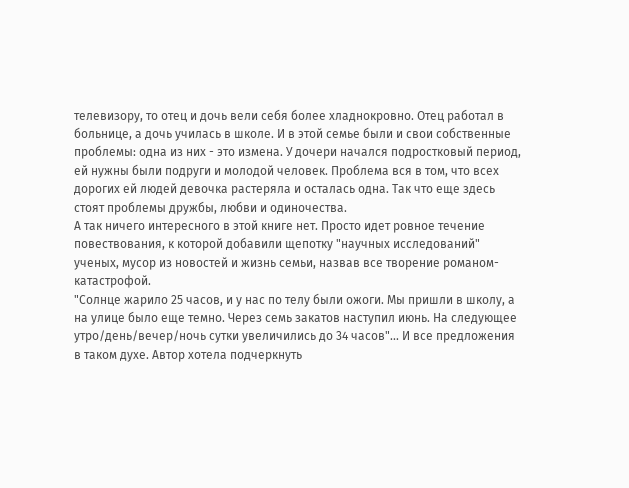телевизору, то отец и дочь вели себя более хладнокровно. Отец работал в больнице, а дочь училась в школе. И в этой семье были и свои собственные проблемы: одна из них - это измена. У дочери начался подростковый период, ей нужны были подруги и молодой человек. Проблема вся в том, что всех дорогих ей людей девочка растеряла и осталась одна. Так что еще здесь стоят проблемы дружбы, любви и одиночества.
А так ничего интересного в этой книге нет. Просто идет ровное течение повествования, к которой добавили щепотку "научных исследований" ученых, мусор из новостей и жизнь семьи, назвав все творение романом-катастрофой.
"Солнце жарило 25 часов, и у нас по телу были ожоги. Мы пришли в школу, а на улице было еще темно. Через семь закатов наступил июнь. На следующее утро/день/вечер/ночь сутки увеличились до 34 часов"... И все предложения в таком духе. Автор хотела подчеркнуть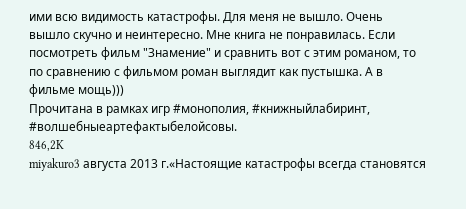ими всю видимость катастрофы. Для меня не вышло. Очень вышло скучно и неинтересно. Мне книга не понравилась. Если посмотреть фильм "Знамение" и сравнить вот с этим романом, то по сравнению с фильмом роман выглядит как пустышка. А в фильме мощь)))
Прочитана в рамках игр #монополия, #книжныйлабиринт, #волшебныеартефактыбелойсовы.
846,2K
miyakuro3 августа 2013 г.«Настоящие катастрофы всегда становятся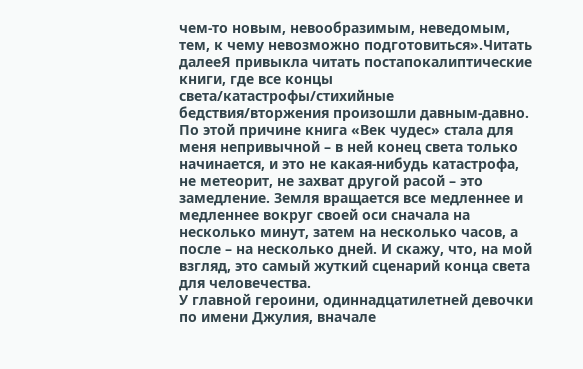чем-то новым, невообразимым, неведомым, тем, к чему невозможно подготовиться».Читать далееЯ привыкла читать постапокалиптические книги, где все концы света/катастрофы/стихийные бедствия/вторжения произошли давным-давно. По этой причине книга «Век чудес» стала для меня непривычной – в ней конец света только начинается, и это не какая-нибудь катастрофа, не метеорит, не захват другой расой – это замедление. Земля вращается все медленнее и медленнее вокруг своей оси сначала на несколько минут, затем на несколько часов, а после – на несколько дней. И скажу, что, на мой взгляд, это самый жуткий сценарий конца света для человечества.
У главной героини, одиннадцатилетней девочки по имени Джулия, вначале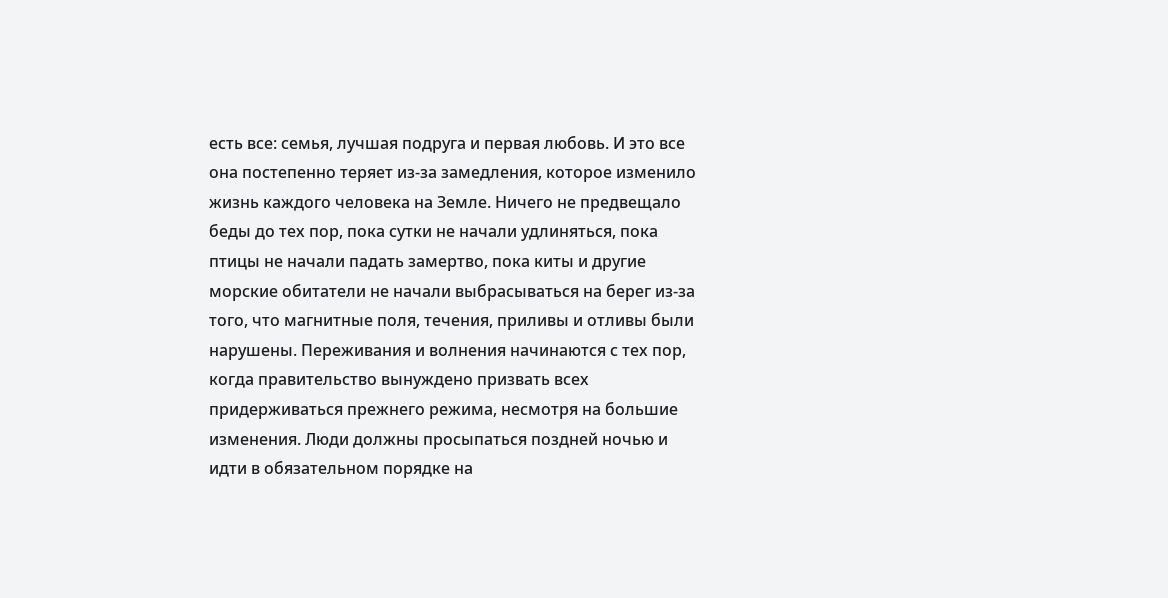есть все: семья, лучшая подруга и первая любовь. И это все она постепенно теряет из-за замедления, которое изменило жизнь каждого человека на Земле. Ничего не предвещало беды до тех пор, пока сутки не начали удлиняться, пока птицы не начали падать замертво, пока киты и другие морские обитатели не начали выбрасываться на берег из-за того, что магнитные поля, течения, приливы и отливы были нарушены. Переживания и волнения начинаются с тех пор, когда правительство вынуждено призвать всех придерживаться прежнего режима, несмотря на большие изменения. Люди должны просыпаться поздней ночью и идти в обязательном порядке на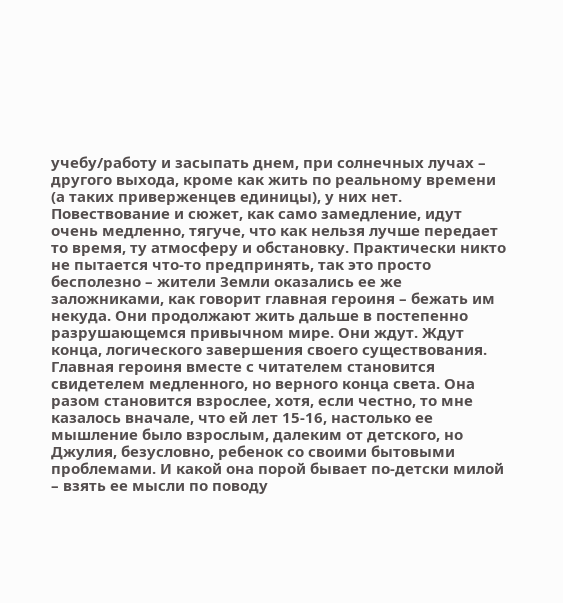учебу/работу и засыпать днем, при солнечных лучах – другого выхода, кроме как жить по реальному времени (а таких приверженцев единицы), у них нет.
Повествование и сюжет, как само замедление, идут очень медленно, тягуче, что как нельзя лучше передает то время, ту атмосферу и обстановку. Практически никто не пытается что-то предпринять, так это просто бесполезно – жители Земли оказались ее же заложниками, как говорит главная героиня – бежать им некуда. Они продолжают жить дальше в постепенно разрушающемся привычном мире. Они ждут. Ждут конца, логического завершения своего существования.
Главная героиня вместе с читателем становится свидетелем медленного, но верного конца света. Она разом становится взрослее, хотя, если честно, то мне казалось вначале, что ей лет 15-16, настолько ее мышление было взрослым, далеким от детского, но Джулия, безусловно, ребенок со своими бытовыми проблемами. И какой она порой бывает по-детски милой – взять ее мысли по поводу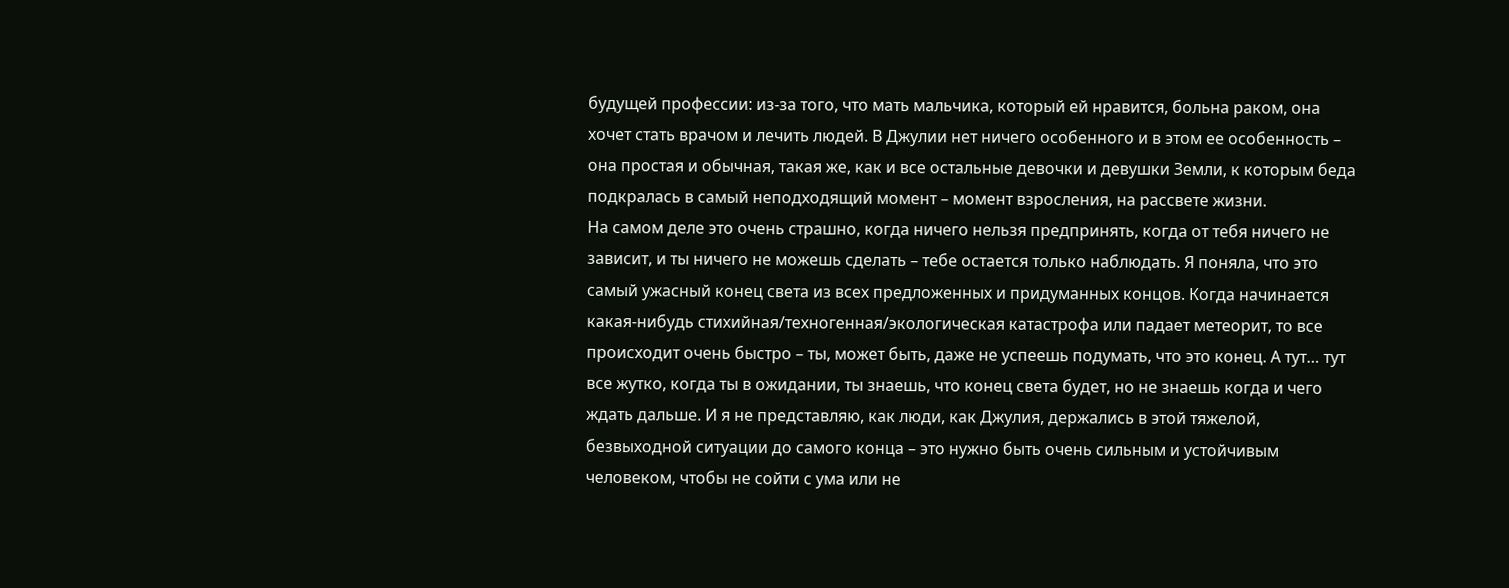будущей профессии: из-за того, что мать мальчика, который ей нравится, больна раком, она хочет стать врачом и лечить людей. В Джулии нет ничего особенного и в этом ее особенность – она простая и обычная, такая же, как и все остальные девочки и девушки Земли, к которым беда подкралась в самый неподходящий момент – момент взросления, на рассвете жизни.
На самом деле это очень страшно, когда ничего нельзя предпринять, когда от тебя ничего не зависит, и ты ничего не можешь сделать – тебе остается только наблюдать. Я поняла, что это самый ужасный конец света из всех предложенных и придуманных концов. Когда начинается какая-нибудь стихийная/техногенная/экологическая катастрофа или падает метеорит, то все происходит очень быстро – ты, может быть, даже не успеешь подумать, что это конец. А тут… тут все жутко, когда ты в ожидании, ты знаешь, что конец света будет, но не знаешь когда и чего ждать дальше. И я не представляю, как люди, как Джулия, держались в этой тяжелой, безвыходной ситуации до самого конца – это нужно быть очень сильным и устойчивым человеком, чтобы не сойти с ума или не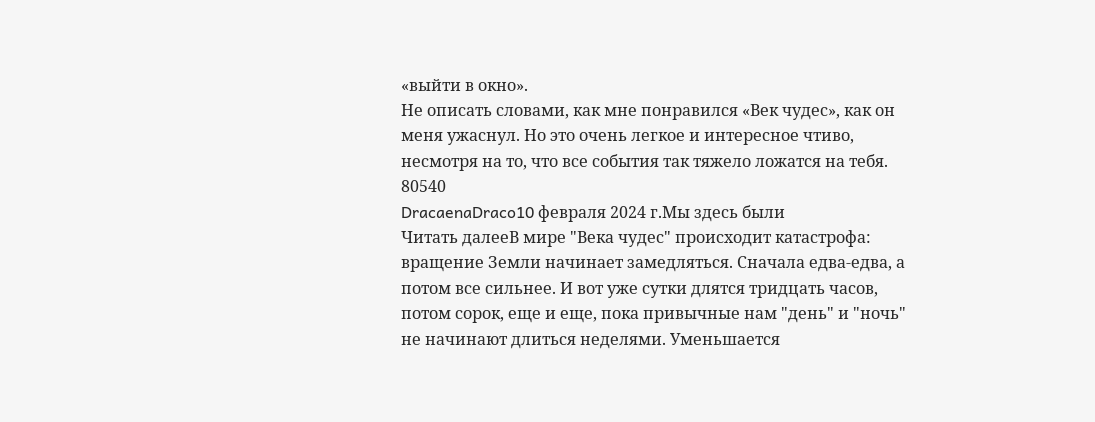«выйти в окно».
Не описать словами, как мне понравился «Век чудес», как он меня ужаснул. Но это очень легкое и интересное чтиво, несмотря на то, что все события так тяжело ложатся на тебя.
80540
DracaenaDraco10 февраля 2024 г.Мы здесь были
Читать далееВ мире "Века чудес" происходит катастрофа: вращение Земли начинает замедляться. Сначала едва-едва, а потом все сильнее. И вот уже сутки длятся тридцать часов, потом сорок, еще и еще, пока привычные нам "день" и "ночь" не начинают длиться неделями. Уменьшается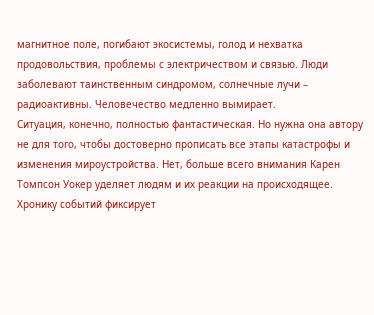магнитное поле, погибают экосистемы, голод и нехватка продовольствия, проблемы с электричеством и связью. Люди заболевают таинственным синдромом, солнечные лучи – радиоактивны. Человечество медленно вымирает.
Ситуация, конечно, полностью фантастическая. Но нужна она автору не для того, чтобы достоверно прописать все этапы катастрофы и изменения мироустройства. Нет, больше всего внимания Карен Томпсон Уокер уделяет людям и их реакции на происходящее.
Хронику событий фиксирует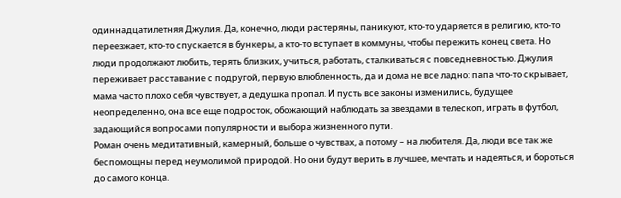одиннадцатилетняя Джулия. Да, конечно, люди растеряны, паникуют, кто-то ударяется в религию, кто-то переезжает, кто-то спускается в бункеры, а кто-то вступает в коммуны, чтобы пережить конец света. Но люди продолжают любить, терять близких, учиться, работать, сталкиваться с повседневностью. Джулия переживает расставание с подругой, первую влюбленность, да и дома не все ладно: папа что-то скрывает, мама часто плохо себя чувствует, а дедушка пропал. И пусть все законы изменились, будущее неопределенно, она все еще подросток, обожающий наблюдать за звездами в телескоп, играть в футбол, задающийся вопросами популярности и выбора жизненного пути.
Роман очень медитативный, камерный, больше о чувствах, а потому – на любителя. Да, люди все так же беспомощны перед неумолимой природой. Но они будут верить в лучшее, мечтать и надеяться, и бороться до самого конца.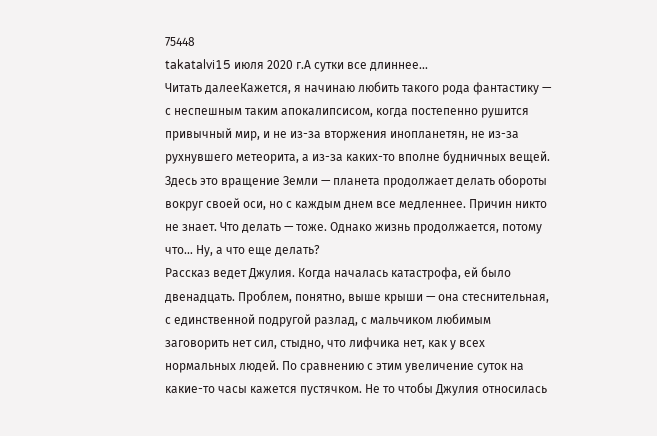75448
takatalvi15 июля 2020 г.А сутки все длиннее...
Читать далееКажется, я начинаю любить такого рода фантастику — с неспешным таким апокалипсисом, когда постепенно рушится привычный мир, и не из-за вторжения инопланетян, не из-за рухнувшего метеорита, а из-за каких-то вполне будничных вещей. Здесь это вращение Земли — планета продолжает делать обороты вокруг своей оси, но с каждым днем все медленнее. Причин никто не знает. Что делать — тоже. Однако жизнь продолжается, потому что… Ну, а что еще делать?
Рассказ ведет Джулия. Когда началась катастрофа, ей было двенадцать. Проблем, понятно, выше крыши — она стеснительная, с единственной подругой разлад, с мальчиком любимым заговорить нет сил, стыдно, что лифчика нет, как у всех нормальных людей. По сравнению с этим увеличение суток на какие-то часы кажется пустячком. Не то чтобы Джулия относилась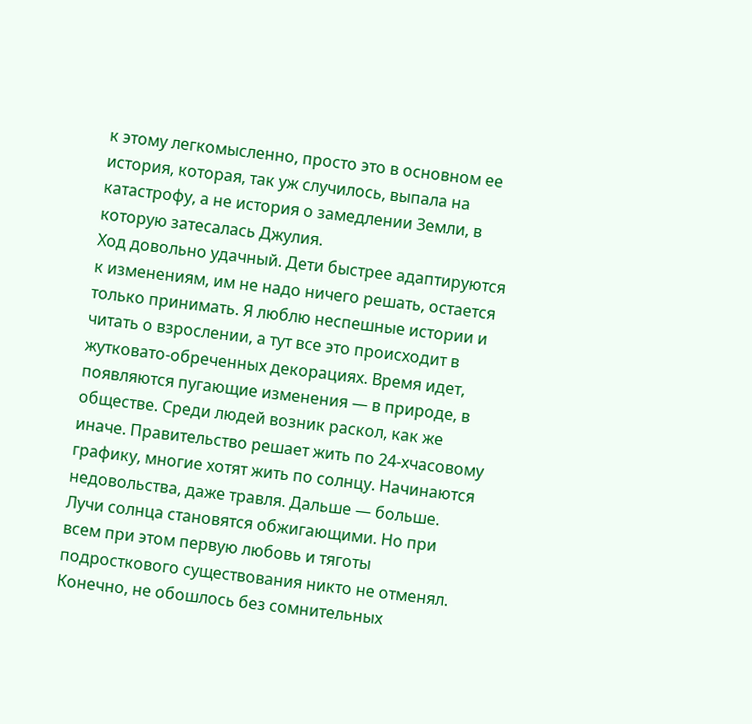к этому легкомысленно, просто это в основном ее история, которая, так уж случилось, выпала на катастрофу, а не история о замедлении Земли, в которую затесалась Джулия.
Ход довольно удачный. Дети быстрее адаптируются к изменениям, им не надо ничего решать, остается только принимать. Я люблю неспешные истории и читать о взрослении, а тут все это происходит в жутковато-обреченных декорациях. Время идет, появляются пугающие изменения — в природе, в обществе. Среди людей возник раскол, как же иначе. Правительство решает жить по 24-хчасовому графику, многие хотят жить по солнцу. Начинаются недовольства, даже травля. Дальше — больше. Лучи солнца становятся обжигающими. Но при всем при этом первую любовь и тяготы подросткового существования никто не отменял.
Конечно, не обошлось без сомнительных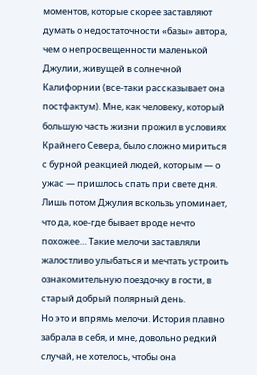моментов, которые скорее заставляют думать о недостаточности «базы» автора, чем о непросвещенности маленькой Джулии, живущей в солнечной Калифорнии (все-таки рассказывает она постфактум). Мне, как человеку, который большую часть жизни прожил в условиях Крайнего Севера, было сложно мириться с бурной реакцией людей, которым — о ужас — пришлось спать при свете дня. Лишь потом Джулия вскользь упоминает, что да, кое-где бывает вроде нечто похожее… Такие мелочи заставляли жалостливо улыбаться и мечтать устроить ознакомительную поездочку в гости, в старый добрый полярный день.
Но это и впрямь мелочи. История плавно забрала в себя, и мне, довольно редкий случай, не хотелось, чтобы она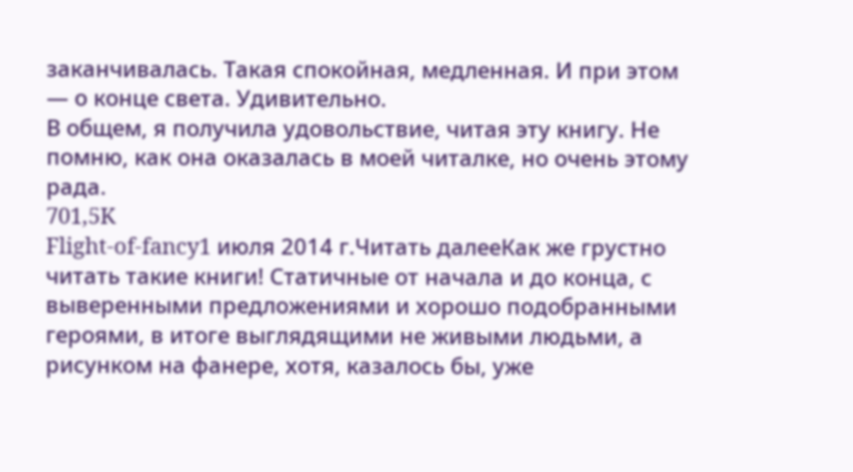заканчивалась. Такая спокойная, медленная. И при этом — о конце света. Удивительно.
В общем, я получила удовольствие, читая эту книгу. Не помню, как она оказалась в моей читалке, но очень этому рада.
701,5K
Flight-of-fancy1 июля 2014 г.Читать далееКак же грустно читать такие книги! Статичные от начала и до конца, с выверенными предложениями и хорошо подобранными героями, в итоге выглядящими не живыми людьми, а рисунком на фанере, хотя, казалось бы, уже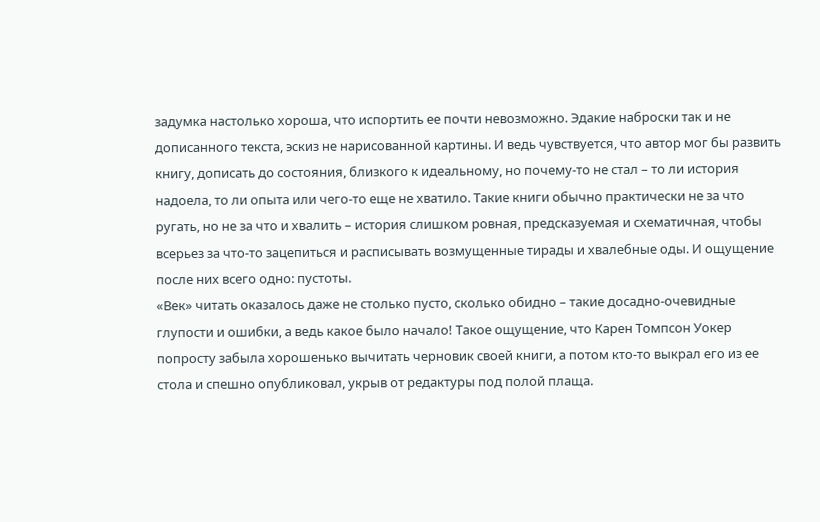задумка настолько хороша, что испортить ее почти невозможно. Эдакие наброски так и не дописанного текста, эскиз не нарисованной картины. И ведь чувствуется, что автор мог бы развить книгу, дописать до состояния, близкого к идеальному, но почему-то не стал – то ли история надоела, то ли опыта или чего-то еще не хватило. Такие книги обычно практически не за что ругать, но не за что и хвалить – история слишком ровная, предсказуемая и схематичная, чтобы всерьез за что-то зацепиться и расписывать возмущенные тирады и хвалебные оды. И ощущение после них всего одно: пустоты.
«Век» читать оказалось даже не столько пусто, сколько обидно – такие досадно-очевидные глупости и ошибки, а ведь какое было начало! Такое ощущение, что Карен Томпсон Уокер попросту забыла хорошенько вычитать черновик своей книги, а потом кто-то выкрал его из ее стола и спешно опубликовал, укрыв от редактуры под полой плаща.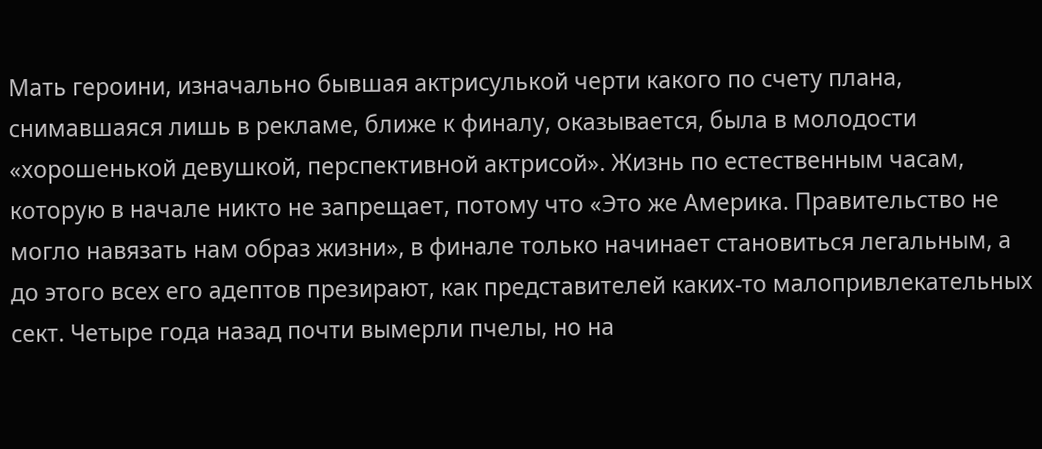Мать героини, изначально бывшая актрисулькой черти какого по счету плана, снимавшаяся лишь в рекламе, ближе к финалу, оказывается, была в молодости «хорошенькой девушкой, перспективной актрисой». Жизнь по естественным часам, которую в начале никто не запрещает, потому что «Это же Америка. Правительство не могло навязать нам образ жизни», в финале только начинает становиться легальным, а до этого всех его адептов презирают, как представителей каких-то малопривлекательных сект. Четыре года назад почти вымерли пчелы, но на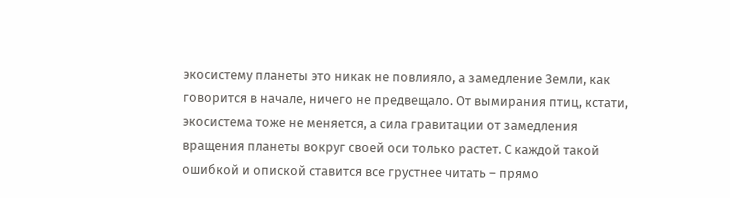экосистему планеты это никак не повлияло, а замедление Земли, как говорится в начале, ничего не предвещало. От вымирания птиц, кстати, экосистема тоже не меняется, а сила гравитации от замедления вращения планеты вокруг своей оси только растет. С каждой такой ошибкой и опиской ставится все грустнее читать – прямо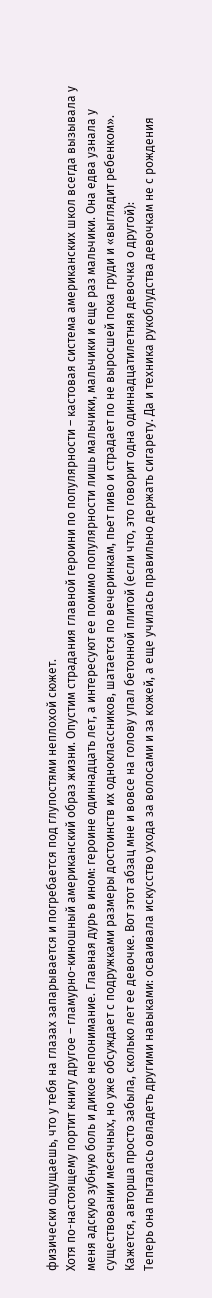физически ощущаешь, что у тебя на глазах запарывается и погребается под глупостями неплохой сюжет.
Хотя по-настоящему портит книгу другое – гламурно-киношный американский образ жизни. Опустим страдания главной героини по популярности – кастовая система американских школ всегда вызывала у меня адскую зубную боль и дикое непонимание. Главная дурь в ином: героине одиннадцать лет, а интересуют ее помимо популярности лишь мальчики, мальчики и еще раз мальчики. Она едва узнала у существовании месячных, но уже обсуждает с подружками размеры достоинств их одноклассников, шатается по вечеринкам, пьет пиво и страдает по не выросшей пока груди и «выглядит ребенком». Кажется, авторша просто забыла, сколько лет ее девочке. Вот этот абзац мне и вовсе на голову упал бетонной плитой (если что, это говорит одна одиннадцатилетняя девочка о другой):
Теперь она пыталась овладеть другими навыками: осваивала искусство ухода за волосами и за кожей, а еще училась правильно держать сигарету. Да и техника рукоблудства девочкам не с рождения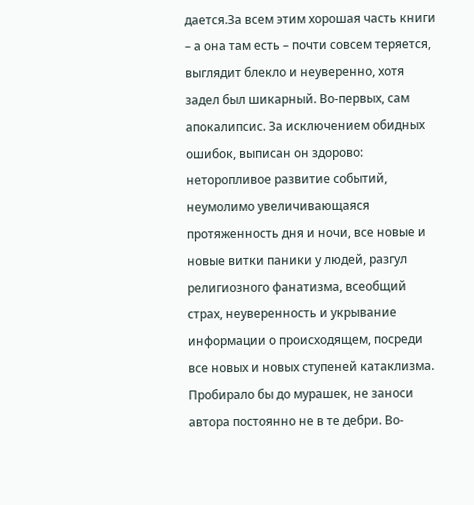дается.За всем этим хорошая часть книги – а она там есть – почти совсем теряется, выглядит блекло и неуверенно, хотя задел был шикарный. Во-первых, сам апокалипсис. За исключением обидных ошибок, выписан он здорово: неторопливое развитие событий, неумолимо увеличивающаяся протяженность дня и ночи, все новые и новые витки паники у людей, разгул религиозного фанатизма, всеобщий страх, неуверенность и укрывание информации о происходящем, посреди все новых и новых ступеней катаклизма. Пробирало бы до мурашек, не заноси автора постоянно не в те дебри. Во-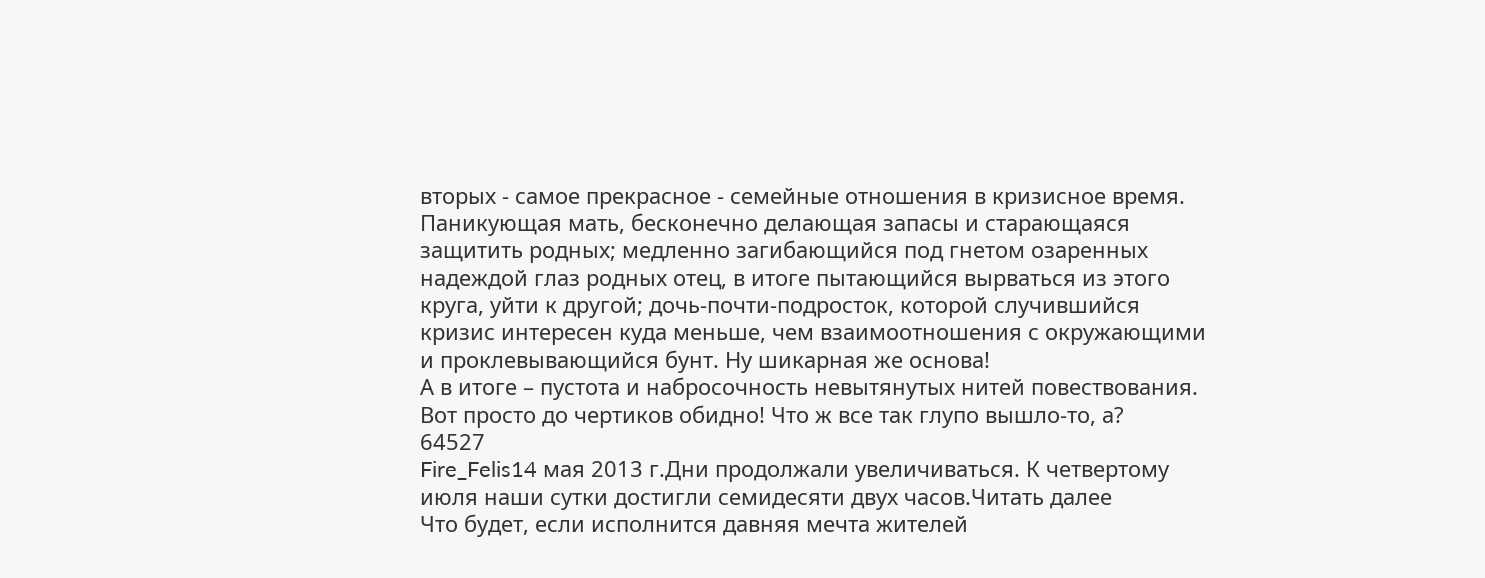вторых - самое прекрасное - семейные отношения в кризисное время. Паникующая мать, бесконечно делающая запасы и старающаяся защитить родных; медленно загибающийся под гнетом озаренных надеждой глаз родных отец, в итоге пытающийся вырваться из этого круга, уйти к другой; дочь-почти-подросток, которой случившийся кризис интересен куда меньше, чем взаимоотношения с окружающими и проклевывающийся бунт. Ну шикарная же основа!
А в итоге – пустота и набросочность невытянутых нитей повествования. Вот просто до чертиков обидно! Что ж все так глупо вышло-то, а?
64527
Fire_Felis14 мая 2013 г.Дни продолжали увеличиваться. К четвертому июля наши сутки достигли семидесяти двух часов.Читать далее
Что будет, если исполнится давняя мечта жителей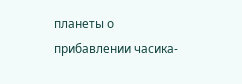планеты о прибавлении часика-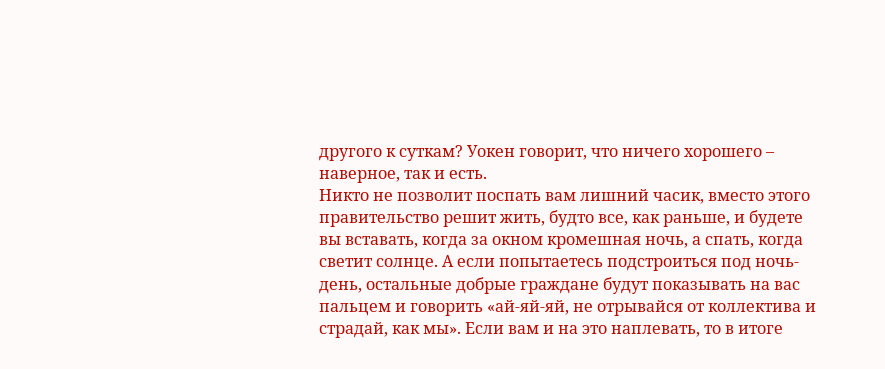другого к суткам? Уокен говорит, что ничего хорошего – наверное, так и есть.
Никто не позволит поспать вам лишний часик, вместо этого правительство решит жить, будто все, как раньше, и будете вы вставать, когда за окном кромешная ночь, а спать, когда светит солнце. А если попытаетесь подстроиться под ночь-день, остальные добрые граждане будут показывать на вас пальцем и говорить «ай-яй-яй, не отрывайся от коллектива и страдай, как мы». Если вам и на это наплевать, то в итоге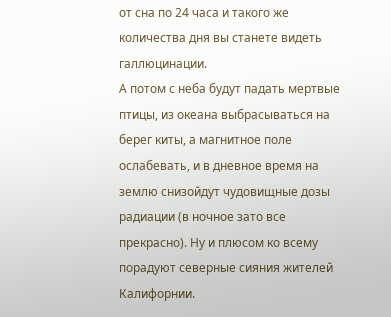от сна по 24 часа и такого же количества дня вы станете видеть галлюцинации.
А потом с неба будут падать мертвые птицы, из океана выбрасываться на берег киты, а магнитное поле ослабевать, и в дневное время на землю снизойдут чудовищные дозы радиации (в ночное зато все прекрасно). Ну и плюсом ко всему порадуют северные сияния жителей Калифорнии.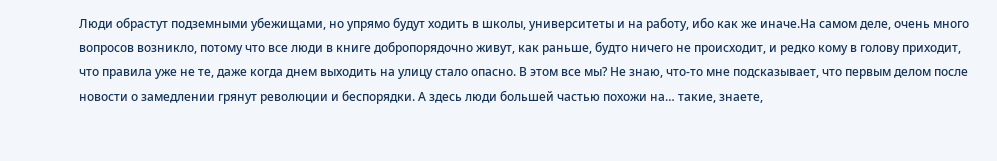Люди обрастут подземными убежищами, но упрямо будут ходить в школы, университеты и на работу, ибо как же иначе.На самом деле, очень много вопросов возникло, потому что все люди в книге добропорядочно живут, как раньше, будто ничего не происходит, и редко кому в голову приходит, что правила уже не те, даже когда днем выходить на улицу стало опасно. В этом все мы? Не знаю, что-то мне подсказывает, что первым делом после новости о замедлении грянут революции и беспорядки. А здесь люди большей частью похожи на… такие, знаете,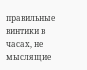правильные винтики в часах, не мыслящие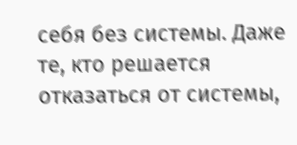себя без системы. Даже те, кто решается отказаться от системы,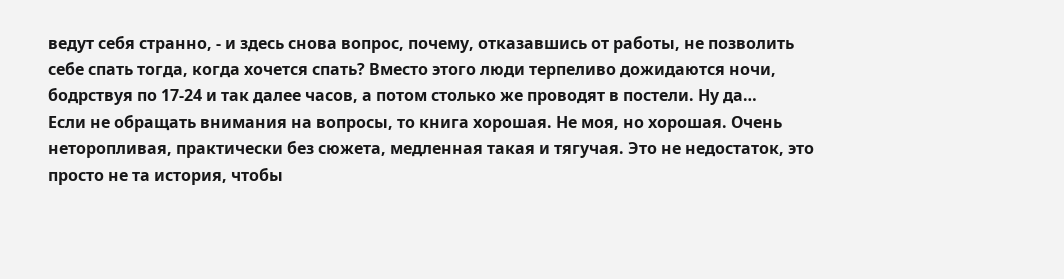ведут себя странно, - и здесь снова вопрос, почему, отказавшись от работы, не позволить себе спать тогда, когда хочется спать? Вместо этого люди терпеливо дожидаются ночи, бодрствуя по 17-24 и так далее часов, а потом столько же проводят в постели. Ну да…
Если не обращать внимания на вопросы, то книга хорошая. Не моя, но хорошая. Очень неторопливая, практически без сюжета, медленная такая и тягучая. Это не недостаток, это просто не та история, чтобы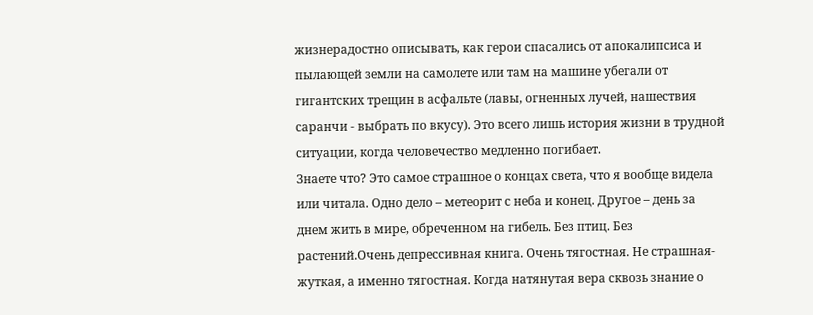жизнерадостно описывать, как герои спасались от апокалипсиса и пылающей земли на самолете или там на машине убегали от гигантских трещин в асфальте (лавы, огненных лучей, нашествия саранчи - выбрать по вкусу). Это всего лишь история жизни в трудной ситуации, когда человечество медленно погибает.
Знаете что? Это самое страшное о концах света, что я вообще видела или читала. Одно дело – метеорит с неба и конец. Другое – день за днем жить в мире, обреченном на гибель. Без птиц. Без растений.Очень депрессивная книга. Очень тягостная. Не страшная-жуткая, а именно тягостная. Когда натянутая вера сквозь знание о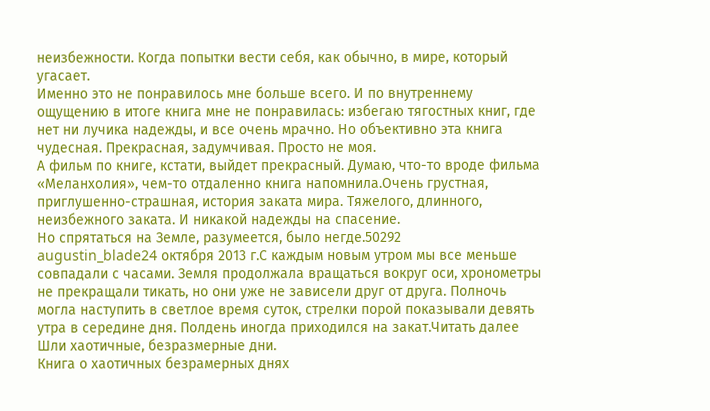неизбежности. Когда попытки вести себя, как обычно, в мире, который угасает.
Именно это не понравилось мне больше всего. И по внутреннему ощущению в итоге книга мне не понравилась: избегаю тягостных книг, где нет ни лучика надежды, и все очень мрачно. Но объективно эта книга чудесная. Прекрасная, задумчивая. Просто не моя.
А фильм по книге, кстати, выйдет прекрасный. Думаю, что-то вроде фильма «Меланхолия», чем-то отдаленно книга напомнила.Очень грустная, приглушенно-страшная, история заката мира. Тяжелого, длинного, неизбежного заката. И никакой надежды на спасение.
Но спрятаться на Земле, разумеется, было негде.50292
augustin_blade24 октября 2013 г.С каждым новым утром мы все меньше совпадали с часами. Земля продолжала вращаться вокруг оси, хронометры не прекращали тикать, но они уже не зависели друг от друга. Полночь могла наступить в светлое время суток, стрелки порой показывали девять утра в середине дня. Полдень иногда приходился на закат.Читать далее
Шли хаотичные, безразмерные дни.
Книга о хаотичных безрамерных днях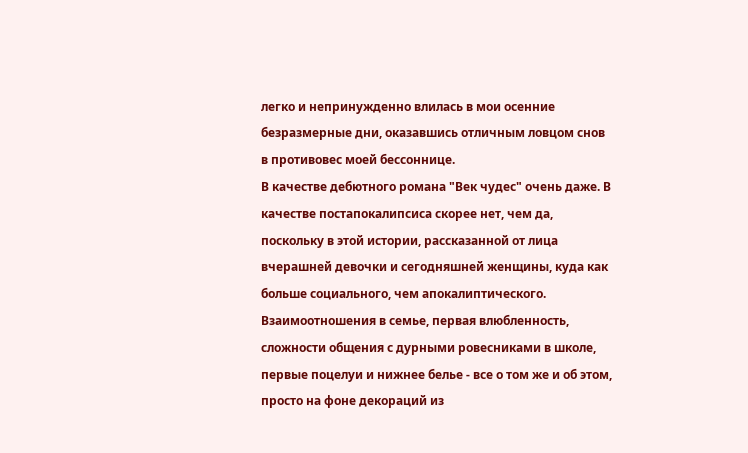легко и непринужденно влилась в мои осенние безразмерные дни, оказавшись отличным ловцом снов в противовес моей бессоннице.
В качестве дебютного романа "Век чудес" очень даже. В качестве постапокалипсиса скорее нет, чем да, поскольку в этой истории, рассказанной от лица вчерашней девочки и сегодняшней женщины, куда как больше социального, чем апокалиптического. Взаимоотношения в семье, первая влюбленность, сложности общения с дурными ровесниками в школе, первые поцелуи и нижнее белье - все о том же и об этом, просто на фоне декораций из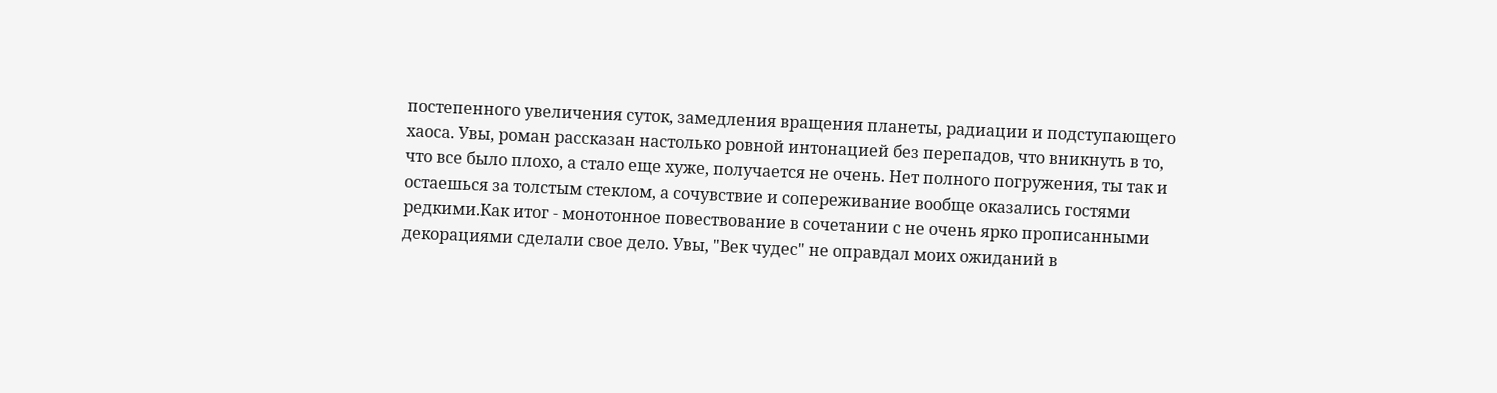постепенного увеличения суток, замедления вращения планеты, радиации и подступающего хаоса. Увы, роман рассказан настолько ровной интонацией без перепадов, что вникнуть в то, что все было плохо, а стало еще хуже, получается не очень. Нет полного погружения, ты так и остаешься за толстым стеклом, а сочувствие и сопереживание вообще оказались гостями редкими.Как итог - монотонное повествование в сочетании с не очень ярко прописанными декорациями сделали свое дело. Увы, "Век чудес" не оправдал моих ожиданий в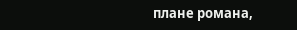плане романа,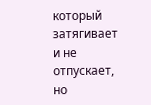который затягивает и не отпускает, но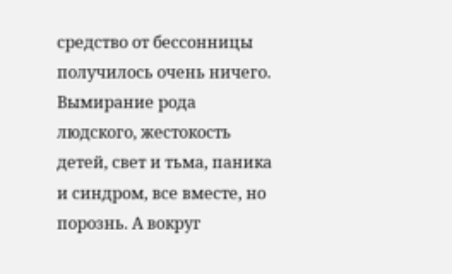средство от бессонницы получилось очень ничего. Вымирание рода людского, жестокость детей, свет и тьма, паника и синдром, все вместе, но порознь. А вокруг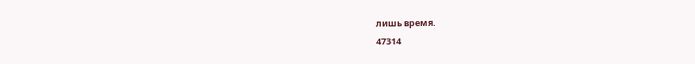лишь время.
47314